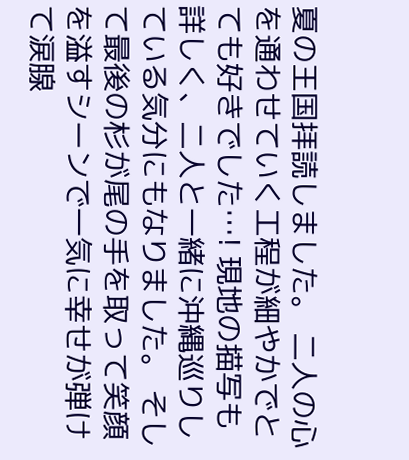夏の王国拝読しました。 二人の心を通わせていく工程が細やかでとても好きでした…! 現地の描写も詳しく、二人と一緒に沖縄巡りしている気分にもなりました。 そして最後の杉が尾の手を取って笑顔を溢すシーンで一気に幸せが弾けて涙腺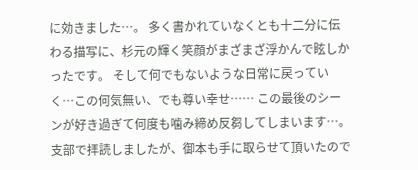に効きました…。 多く書かれていなくとも十二分に伝わる描写に、杉元の輝く笑顔がまざまざ浮かんで眩しかったです。 そして何でもないような日常に戻っていく…この何気無い、でも尊い幸せ…… この最後のシーンが好き過ぎて何度も噛み締め反芻してしまいます…。 支部で拝読しましたが、御本も手に取らせて頂いたので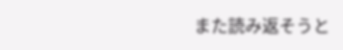また読み返そうと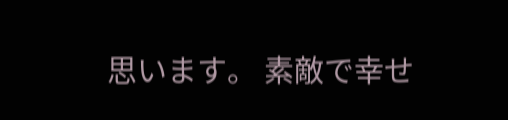思います。 素敵で幸せ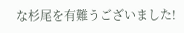な杉尾を有難うございました!